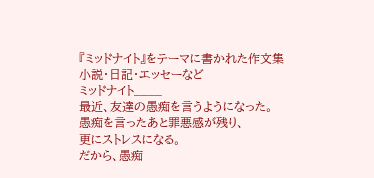『ミッドナイト』をテーマに書かれた作文集
小説・日記・エッセーなど
ミッドナイト____
最近、友達の愚痴を言うようになった。
愚痴を言ったあと罪悪感が残り、
更にストレスになる。
だから、愚痴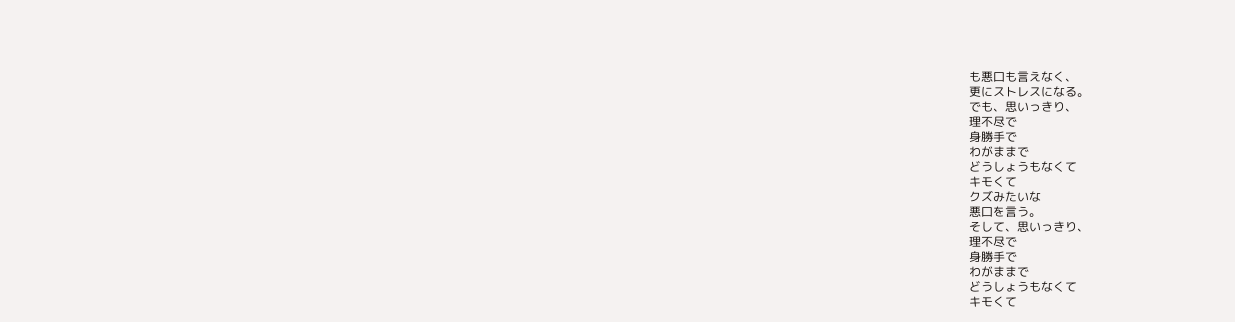も悪口も言えなく、
更にストレスになる。
でも、思いっきり、
理不尽で
身勝手で
わがままで
どうしょうもなくて
キモくて
クズみたいな
悪口を言う。
そして、思いっきり、
理不尽で
身勝手で
わがままで
どうしょうもなくて
キモくて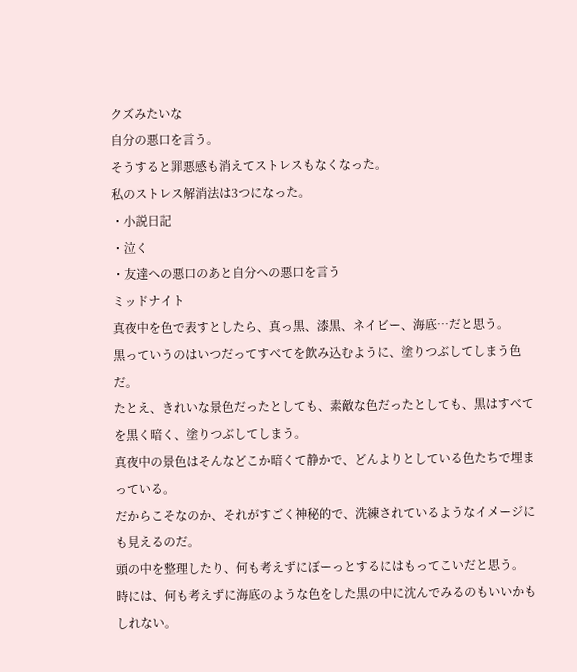クズみたいな
自分の悪口を言う。
そうすると罪悪感も消えてストレスもなくなった。
私のストレス解消法は3つになった。
・小説日記
・泣く
・友達への悪口のあと自分への悪口を言う
ミッドナイト
真夜中を色で表すとしたら、真っ黒、漆黒、ネイビー、海底…だと思う。
黒っていうのはいつだってすべてを飲み込むように、塗りつぶしてしまう色だ。
たとえ、きれいな景色だったとしても、素敵な色だったとしても、黒はすべてを黒く暗く、塗りつぶしてしまう。
真夜中の景色はそんなどこか暗くて静かで、どんよりとしている色たちで埋まっている。
だからこそなのか、それがすごく神秘的で、洗練されているようなイメージにも見えるのだ。
頭の中を整理したり、何も考えずにぼーっとするにはもってこいだと思う。
時には、何も考えずに海底のような色をした黒の中に沈んでみるのもいいかもしれない。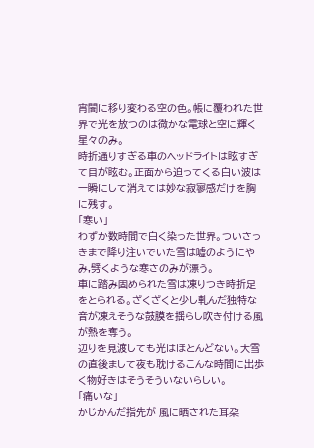宵闇に移り変わる空の色。帳に覆われた世界で光を放つのは微かな電球と空に輝く星々のみ。
時折通りすぎる車のヘッドライトは眩すぎて目が眩む。正面から迫ってくる白い波は一瞬にして消えては妙な寂寥感だけを胸に残す。
「寒い」
わずか数時間で白く染った世界。ついさっきまで降り注いでいた雪は嘘のようにやみ,劈くような寒さのみが漂う。
車に踏み固められた雪は凍りつき時折足をとられる。ざくざくと少し軋んだ独特な音が凍えそうな鼓膜を揺らし吹き付ける風が熱を奪う。
辺りを見渡しても光はほとんどない。大雪の直後まして夜も耽けるこんな時間に出歩く物好きはそうそういないらしい。
「痛いな」
かじかんだ指先が 風に晒された耳朶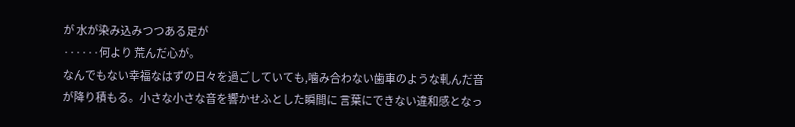が 水が染み込みつつある足が
······何より 荒んだ心が。
なんでもない幸福なはずの日々を過ごしていても,噛み合わない歯車のような軋んだ音が降り積もる。小さな小さな音を響かせふとした瞬間に 言葉にできない違和感となっ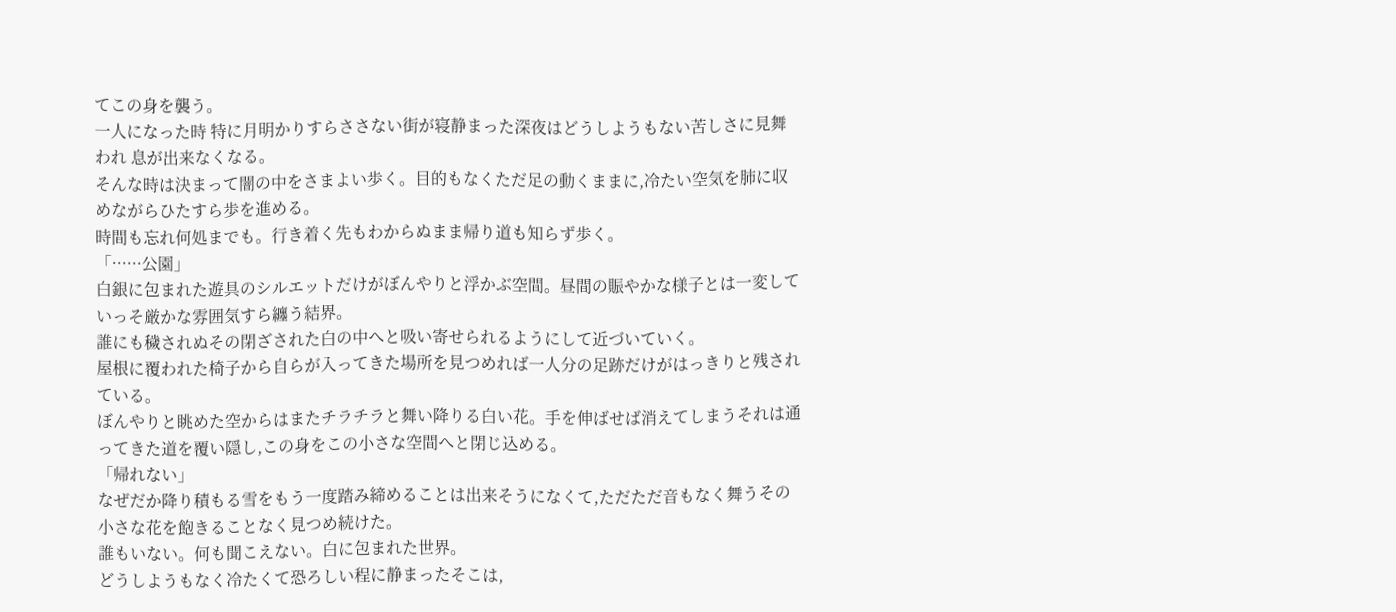てこの身を襲う。
一人になった時 特に月明かりすらささない街が寝静まった深夜はどうしようもない苦しさに見舞われ 息が出来なくなる。
そんな時は決まって闇の中をさまよい歩く。目的もなくただ足の動くままに,冷たい空気を肺に収めながらひたすら歩を進める。
時間も忘れ何処までも。行き着く先もわからぬまま帰り道も知らず歩く。
「······公園」
白銀に包まれた遊具のシルエットだけがぼんやりと浮かぶ空間。昼間の賑やかな様子とは一変していっそ厳かな雰囲気すら纏う結界。
誰にも穢されぬその閉ざされた白の中へと吸い寄せられるようにして近づいていく。
屋根に覆われた椅子から自らが入ってきた場所を見つめれば一人分の足跡だけがはっきりと残されている。
ぼんやりと眺めた空からはまたチラチラと舞い降りる白い花。手を伸ばせば消えてしまうそれは通ってきた道を覆い隠し,この身をこの小さな空間へと閉じ込める。
「帰れない」
なぜだか降り積もる雪をもう一度踏み締めることは出来そうになくて,ただただ音もなく舞うその小さな花を飽きることなく見つめ続けた。
誰もいない。何も聞こえない。白に包まれた世界。
どうしようもなく冷たくて恐ろしい程に静まったそこは,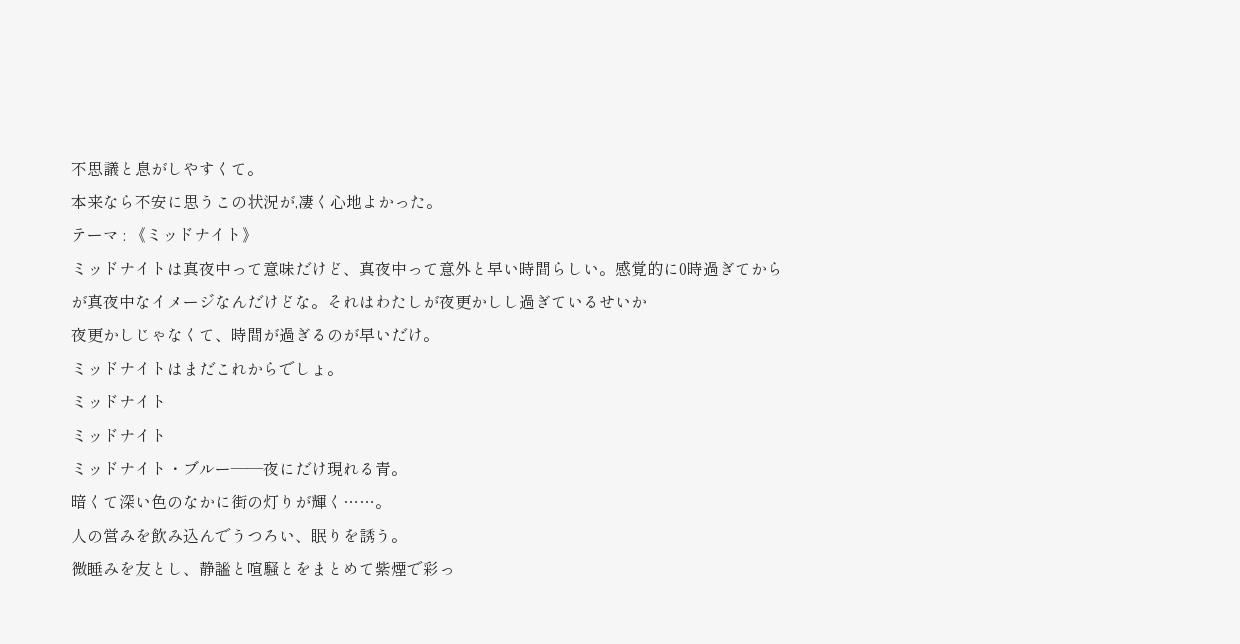不思議と息がしやすくて。
本来なら不安に思うこの状況が,凄く心地よかった。
テーマ : 《ミッドナイト》
ミッドナイトは真夜中って意味だけど、真夜中って意外と早い時間らしい。感覚的に0時過ぎてからが真夜中なイメージなんだけどな。それはわたしが夜更かしし過ぎているせいか
夜更かしじゃなくて、時間が過ぎるのが早いだけ。
ミッドナイトはまだこれからでしょ。
ミッドナイト
ミッドナイト
ミッドナイト・ブルー――夜にだけ現れる青。
暗くて深い色のなかに街の灯りが輝く……。
人の営みを飲み込んでうつろい、眠りを誘う。
微睡みを友とし、静謐と喧騒とをまとめて紫煙で彩っ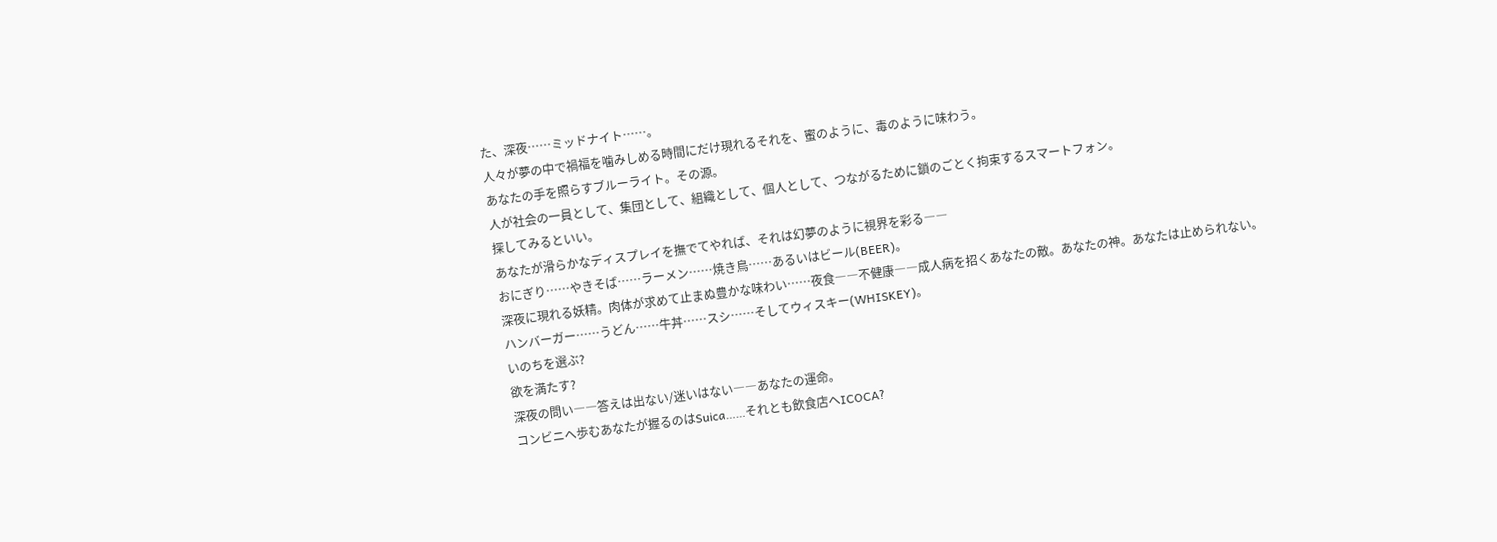た、深夜……ミッドナイト……。
人々が夢の中で禍福を噛みしめる時間にだけ現れるそれを、蜜のように、毒のように味わう。
あなたの手を照らすブルーライト。その源。
人が社会の一員として、集団として、組織として、個人として、つながるために鎖のごとく拘束するスマートフォン。
探してみるといい。
あなたが滑らかなディスプレイを撫でてやれば、それは幻夢のように視界を彩る――
おにぎり……やきそば……ラーメン……焼き鳥……あるいはビール(BEER)。
深夜に現れる妖精。肉体が求めて止まぬ豊かな味わい……夜食――不健康――成人病を招くあなたの敵。あなたの神。あなたは止められない。
ハンバーガー……うどん……牛丼……スシ……そしてウィスキー(WHISKEY)。
いのちを選ぶ?
欲を満たす?
深夜の問い――答えは出ない/迷いはない――あなたの運命。
コンビニへ歩むあなたが握るのはSuica……それとも飲食店へICOCA?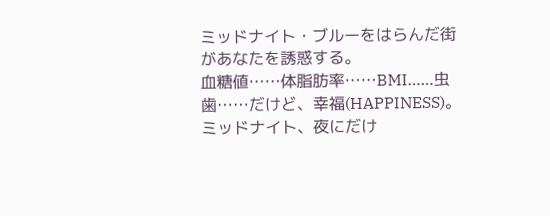ミッドナイト・ブルーをはらんだ街があなたを誘惑する。
血糖値……体脂肪率……BMI……虫歯……だけど、幸福(HAPPINESS)。
ミッドナイト、夜にだけ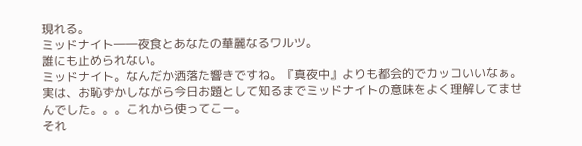現れる。
ミッドナイト――夜食とあなたの華麗なるワルツ。
誰にも止められない。
ミッドナイト。なんだか洒落た響きですね。『真夜中』よりも都会的でカッコいいなぁ。実は、お恥ずかしながら今日お題として知るまでミッドナイトの意味をよく理解してませんでした。。。これから使ってこー。
それ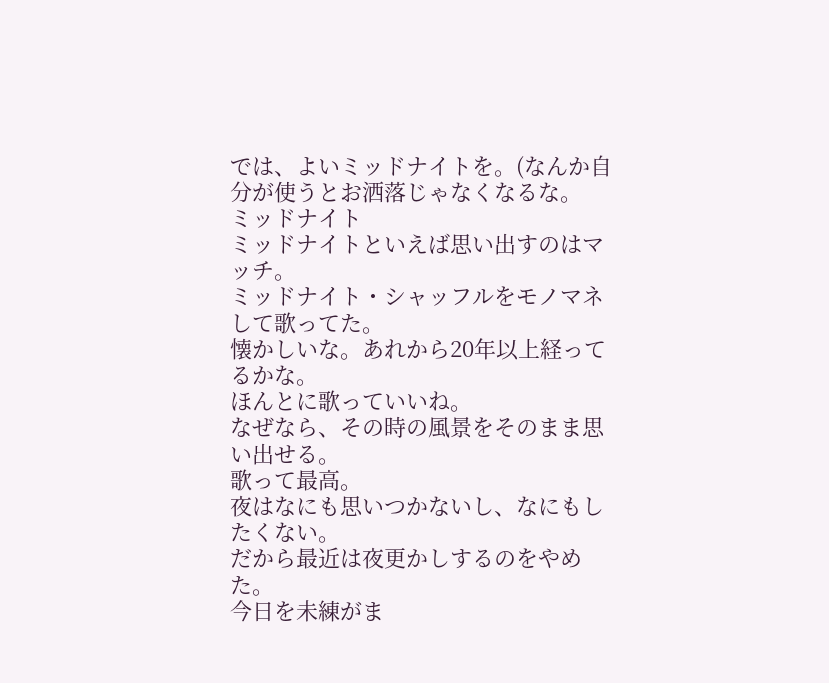では、よいミッドナイトを。(なんか自分が使うとお洒落じゃなくなるな。
ミッドナイト
ミッドナイトといえば思い出すのはマッチ。
ミッドナイト・シャッフルをモノマネして歌ってた。
懐かしいな。あれから20年以上経ってるかな。
ほんとに歌っていいね。
なぜなら、その時の風景をそのまま思い出せる。
歌って最高。
夜はなにも思いつかないし、なにもしたくない。
だから最近は夜更かしするのをやめた。
今日を未練がま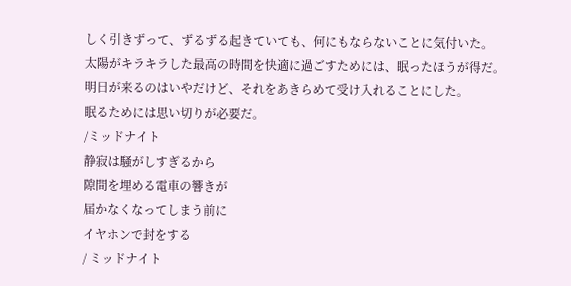しく引きずって、ずるずる起きていても、何にもならないことに気付いた。
太陽がキラキラした最高の時間を快適に過ごすためには、眠ったほうが得だ。
明日が来るのはいやだけど、それをあきらめて受け入れることにした。
眠るためには思い切りが必要だ。
/ミッドナイト
静寂は騒がしすぎるから
隙間を埋める電車の響きが
届かなくなってしまう前に
イヤホンで封をする
/ ミッドナイト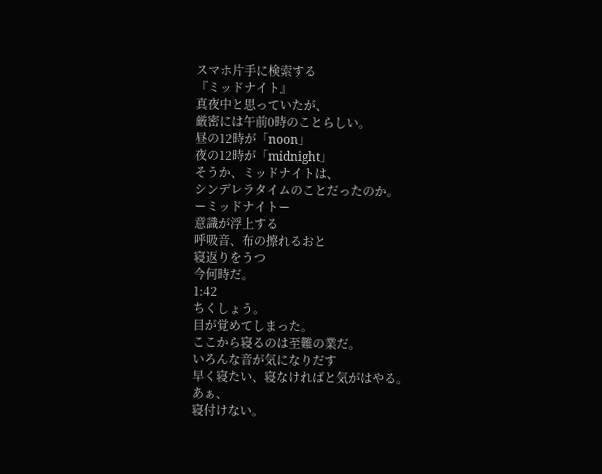スマホ片手に検索する
『ミッドナイト』
真夜中と思っていたが、
厳密には午前0時のことらしい。
昼の12時が「noon」
夜の12時が「midnight」
そうか、ミッドナイトは、
シンデレラタイムのことだったのか。
ーミッドナイトー
意識が浮上する
呼吸音、布の擦れるおと
寝返りをうつ
今何時だ。
1:42
ちくしょう。
目が覚めてしまった。
ここから寝るのは至難の業だ。
いろんな音が気になりだす
早く寝たい、寝なければと気がはやる。
あぁ、
寝付けない。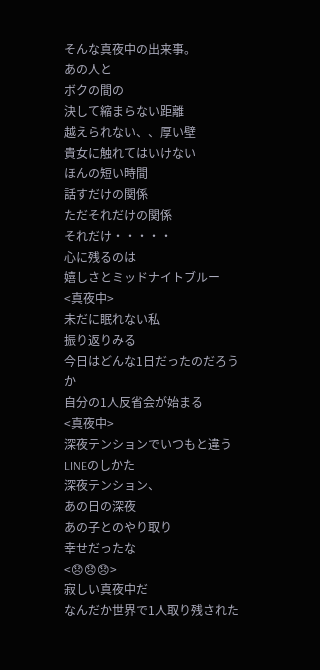そんな真夜中の出来事。
あの人と
ボクの間の
決して縮まらない距離
越えられない、、厚い壁
貴女に触れてはいけない
ほんの短い時間
話すだけの関係
ただそれだけの関係
それだけ・・・・・
心に残るのは
嬉しさとミッドナイトブルー
<真夜中>
未だに眠れない私
振り返りみる
今日はどんな1日だったのだろうか
自分の1人反省会が始まる
<真夜中>
深夜テンションでいつもと違うLINEのしかた
深夜テンション、
あの日の深夜
あの子とのやり取り
幸せだったな
<😞😞😞>
寂しい真夜中だ
なんだか世界で1人取り残された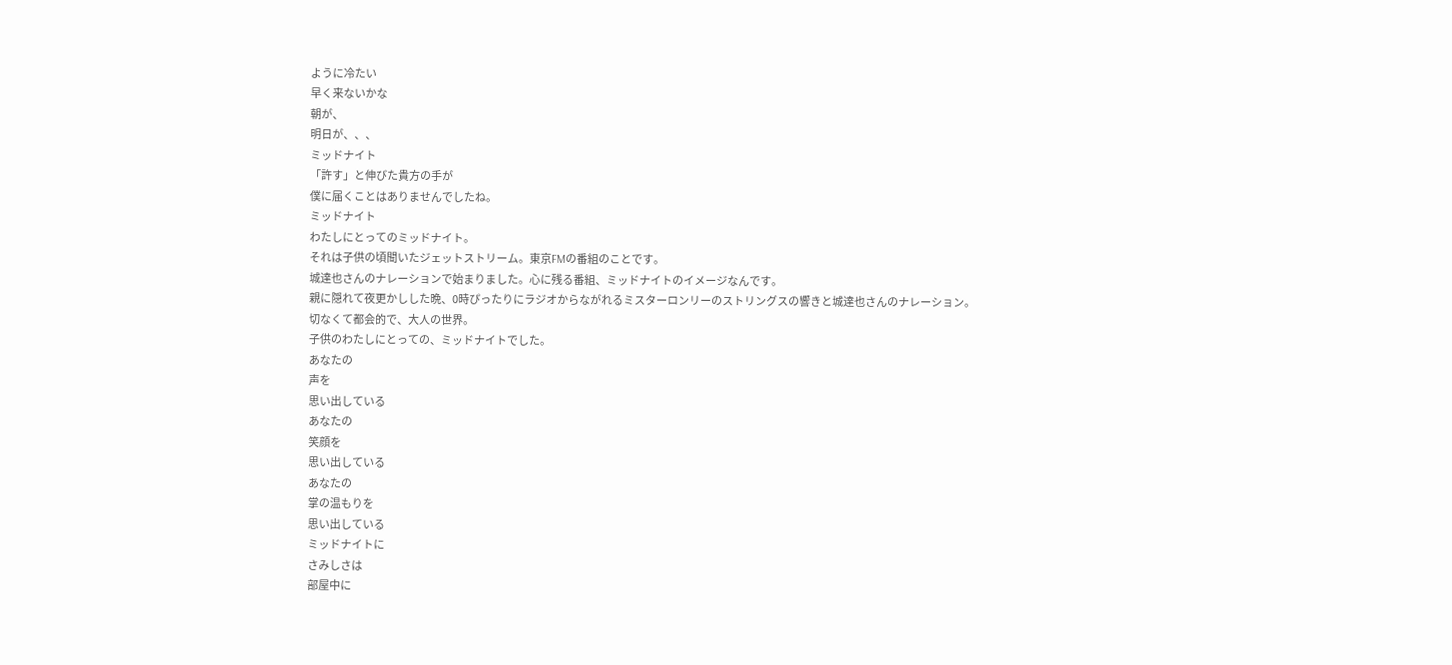ように冷たい
早く来ないかな
朝が、
明日が、、、
ミッドナイト
「許す」と伸びた貴方の手が
僕に届くことはありませんでしたね。
ミッドナイト
わたしにとってのミッドナイト。
それは子供の頃聞いたジェットストリーム。東京FMの番組のことです。
城達也さんのナレーションで始まりました。心に残る番組、ミッドナイトのイメージなんです。
親に隠れて夜更かしした晩、0時ぴったりにラジオからながれるミスターロンリーのストリングスの響きと城達也さんのナレーション。
切なくて都会的で、大人の世界。
子供のわたしにとっての、ミッドナイトでした。
あなたの
声を
思い出している
あなたの
笑顔を
思い出している
あなたの
掌の温もりを
思い出している
ミッドナイトに
さみしさは
部屋中に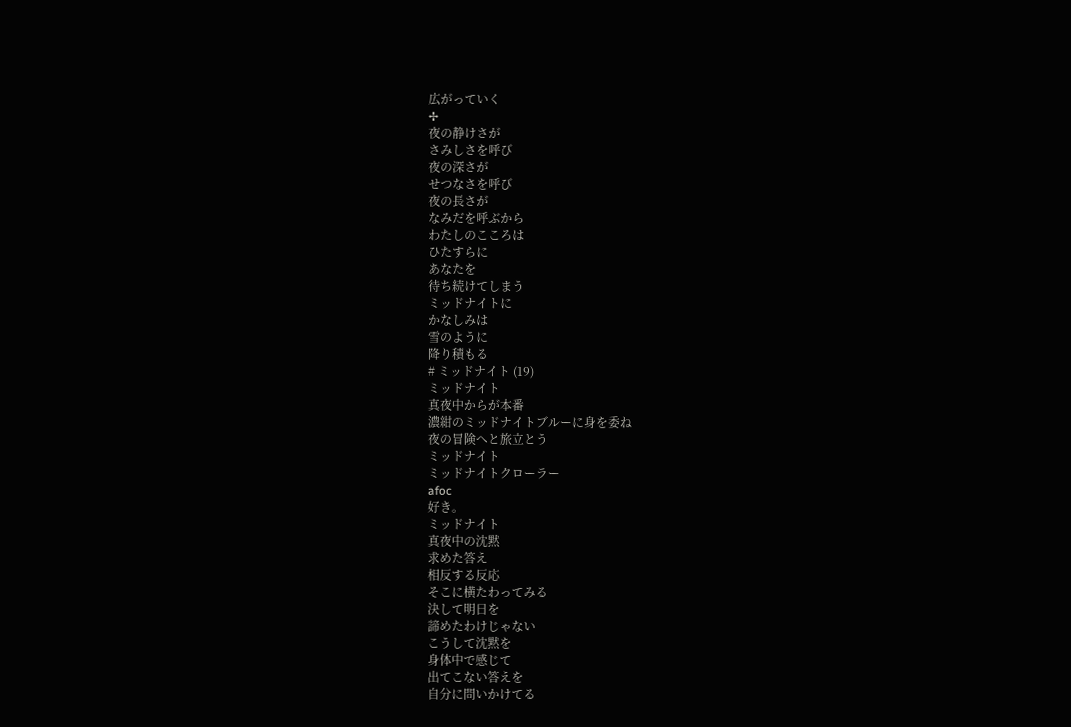広がっていく
✢
夜の静けさが
さみしさを呼び
夜の深さが
せつなさを呼び
夜の長さが
なみだを呼ぶから
わたしのこころは
ひたすらに
あなたを
待ち続けてしまう
ミッドナイトに
かなしみは
雪のように
降り積もる
# ミッドナイト (19)
ミッドナイト
真夜中からが本番
濃紺のミッドナイトブルーに身を委ね
夜の冒険へと旅立とう
ミッドナイト
ミッドナイトクローラー
afoc
好き。
ミッドナイト
真夜中の沈黙
求めた答え
相反する反応
そこに横たわってみる
決して明日を
諦めたわけじゃない
こうして沈黙を
身体中で感じて
出てこない答えを
自分に問いかけてる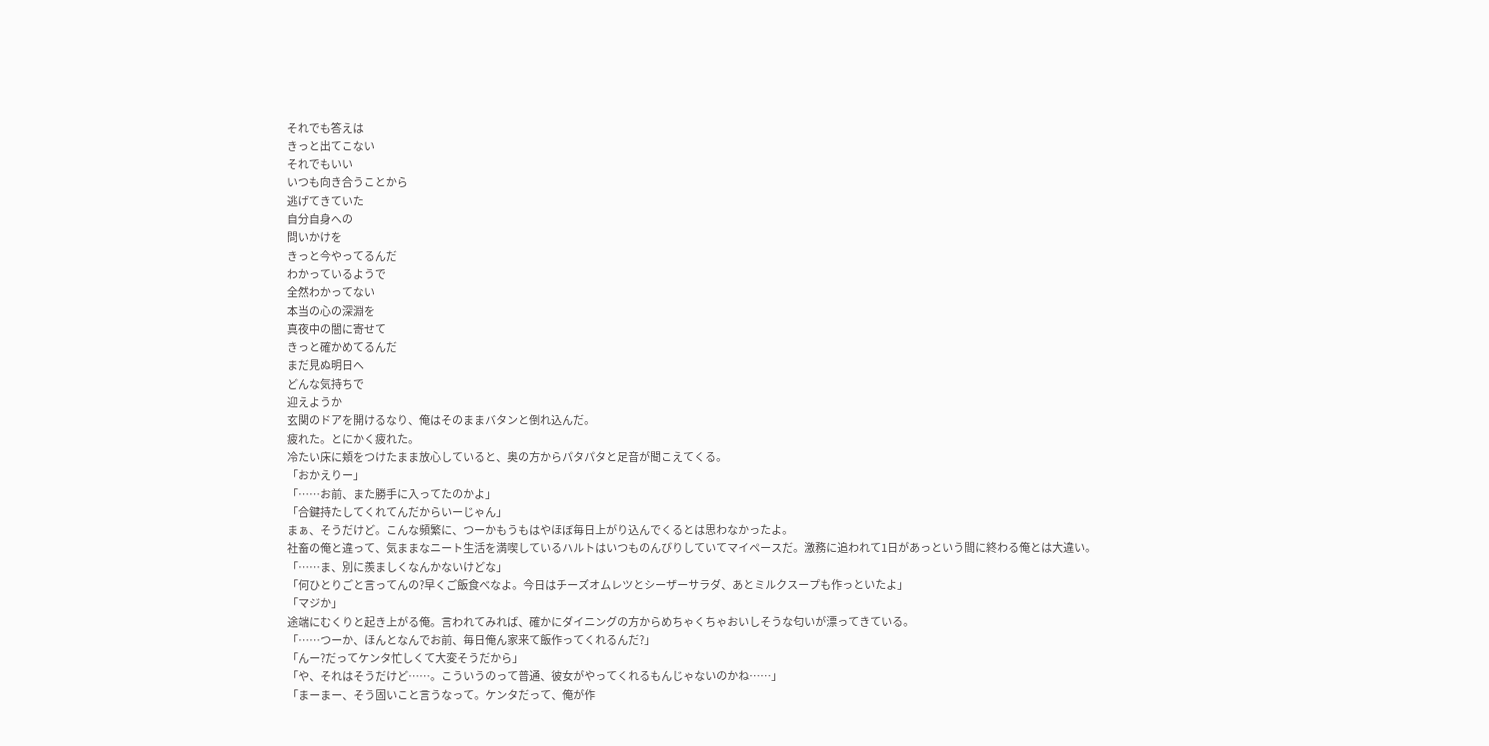それでも答えは
きっと出てこない
それでもいい
いつも向き合うことから
逃げてきていた
自分自身への
問いかけを
きっと今やってるんだ
わかっているようで
全然わかってない
本当の心の深淵を
真夜中の闇に寄せて
きっと確かめてるんだ
まだ見ぬ明日へ
どんな気持ちで
迎えようか
玄関のドアを開けるなり、俺はそのままバタンと倒れ込んだ。
疲れた。とにかく疲れた。
冷たい床に頬をつけたまま放心していると、奥の方からパタパタと足音が聞こえてくる。
「おかえりー」
「……お前、また勝手に入ってたのかよ」
「合鍵持たしてくれてんだからいーじゃん」
まぁ、そうだけど。こんな頻繁に、つーかもうもはやほぼ毎日上がり込んでくるとは思わなかったよ。
社畜の俺と違って、気ままなニート生活を満喫しているハルトはいつものんびりしていてマイペースだ。激務に追われて1日があっという間に終わる俺とは大違い。
「……ま、別に羨ましくなんかないけどな」
「何ひとりごと言ってんの?早くご飯食べなよ。今日はチーズオムレツとシーザーサラダ、あとミルクスープも作っといたよ」
「マジか」
途端にむくりと起き上がる俺。言われてみれば、確かにダイニングの方からめちゃくちゃおいしそうな匂いが漂ってきている。
「……つーか、ほんとなんでお前、毎日俺ん家来て飯作ってくれるんだ?」
「んー?だってケンタ忙しくて大変そうだから」
「や、それはそうだけど……。こういうのって普通、彼女がやってくれるもんじゃないのかね……」
「まーまー、そう固いこと言うなって。ケンタだって、俺が作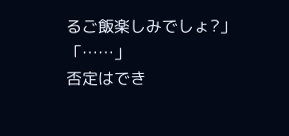るご飯楽しみでしょ?」
「……」
否定はでき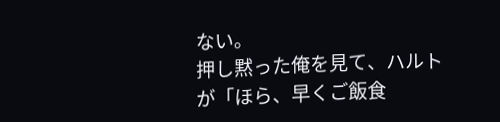ない。
押し黙った俺を見て、ハルトが「ほら、早くご飯食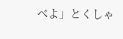べよ」とくしゃ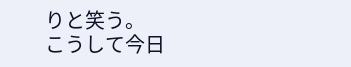りと笑う。
こうして今日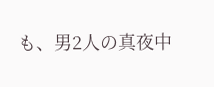も、男2人の真夜中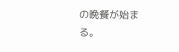の晩餐が始まる。